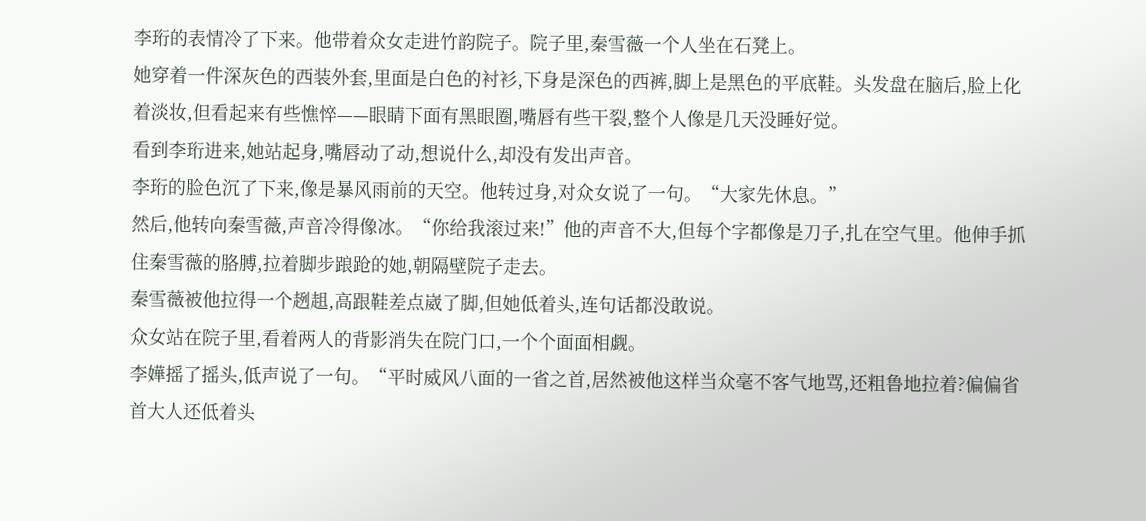李珩的表情冷了下来。他带着众女走进竹韵院子。院子里,秦雪薇一个人坐在石凳上。
她穿着一件深灰色的西装外套,里面是白色的衬衫,下身是深色的西裤,脚上是黑色的平底鞋。头发盘在脑后,脸上化着淡妆,但看起来有些憔悴——眼睛下面有黑眼圈,嘴唇有些干裂,整个人像是几天没睡好觉。
看到李珩进来,她站起身,嘴唇动了动,想说什么,却没有发出声音。
李珩的脸色沉了下来,像是暴风雨前的天空。他转过身,对众女说了一句。“大家先休息。”
然后,他转向秦雪薇,声音冷得像冰。“你给我滚过来!”他的声音不大,但每个字都像是刀子,扎在空气里。他伸手抓住秦雪薇的胳膊,拉着脚步踉跄的她,朝隔壁院子走去。
秦雪薇被他拉得一个趔趄,高跟鞋差点崴了脚,但她低着头,连句话都没敢说。
众女站在院子里,看着两人的背影消失在院门口,一个个面面相觑。
李嬅摇了摇头,低声说了一句。“平时威风八面的一省之首,居然被他这样当众毫不客气地骂,还粗鲁地拉着?偏偏省首大人还低着头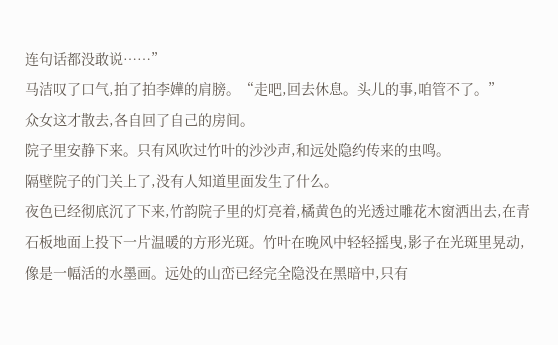连句话都没敢说……”
马洁叹了口气,拍了拍李嬅的肩膀。“走吧,回去休息。头儿的事,咱管不了。”
众女这才散去,各自回了自己的房间。
院子里安静下来。只有风吹过竹叶的沙沙声,和远处隐约传来的虫鸣。
隔壁院子的门关上了,没有人知道里面发生了什么。
夜色已经彻底沉了下来,竹韵院子里的灯亮着,橘黄色的光透过雕花木窗洒出去,在青石板地面上投下一片温暖的方形光斑。竹叶在晚风中轻轻摇曳,影子在光斑里晃动,像是一幅活的水墨画。远处的山峦已经完全隐没在黑暗中,只有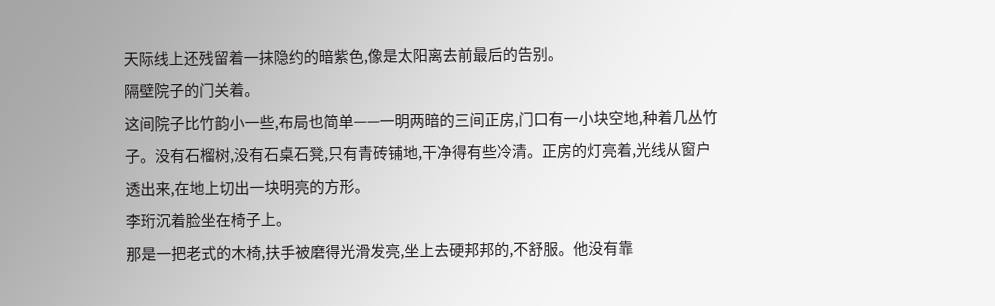天际线上还残留着一抹隐约的暗紫色,像是太阳离去前最后的告别。
隔壁院子的门关着。
这间院子比竹韵小一些,布局也简单——一明两暗的三间正房,门口有一小块空地,种着几丛竹子。没有石榴树,没有石桌石凳,只有青砖铺地,干净得有些冷清。正房的灯亮着,光线从窗户透出来,在地上切出一块明亮的方形。
李珩沉着脸坐在椅子上。
那是一把老式的木椅,扶手被磨得光滑发亮,坐上去硬邦邦的,不舒服。他没有靠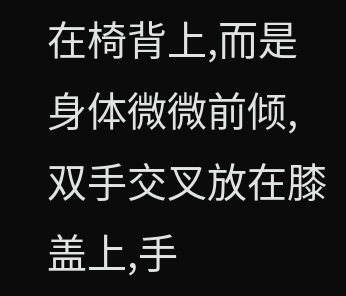在椅背上,而是身体微微前倾,双手交叉放在膝盖上,手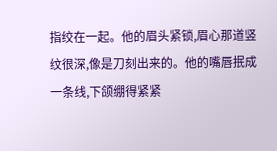指绞在一起。他的眉头紧锁,眉心那道竖纹很深,像是刀刻出来的。他的嘴唇抿成一条线,下颌绷得紧紧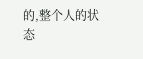的,整个人的状态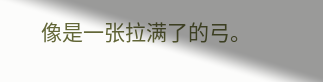像是一张拉满了的弓。